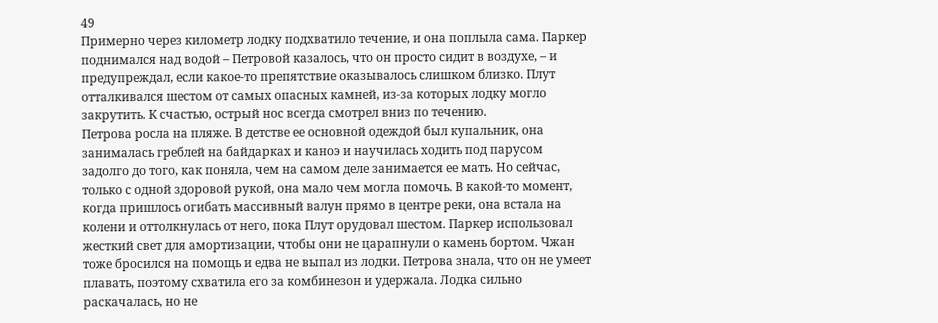49
Примерно через километр лодку подхватило течение, и она поплыла сама. Паркер поднимался над водой – Петровой казалось, что он просто сидит в воздухе, – и предупреждал, если какое-то препятствие оказывалось слишком близко. Плут отталкивался шестом от самых опасных камней, из-за которых лодку могло закрутить. К счастью, острый нос всегда смотрел вниз по течению.
Петрова росла на пляже. В детстве ее основной одеждой был купальник, она занималась греблей на байдарках и каноэ и научилась ходить под парусом задолго до того, как поняла, чем на самом деле занимается ее мать. Но сейчас, только с одной здоровой рукой, она мало чем могла помочь. В какой-то момент, когда пришлось огибать массивный валун прямо в центре реки, она встала на колени и оттолкнулась от него, пока Плут орудовал шестом. Паркер использовал жесткий свет для амортизации, чтобы они не царапнули о камень бортом. Чжан тоже бросился на помощь и едва не выпал из лодки. Петрова знала, что он не умеет плавать, поэтому схватила его за комбинезон и удержала. Лодка сильно раскачалась, но не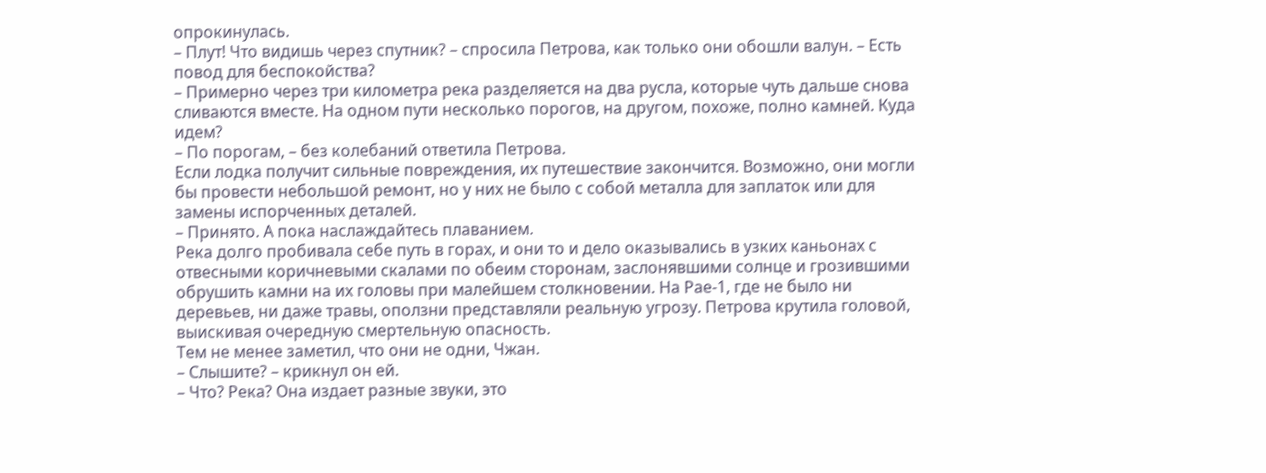опрокинулась.
– Плут! Что видишь через спутник? – спросила Петрова, как только они обошли валун. – Есть повод для беспокойства?
– Примерно через три километра река разделяется на два русла, которые чуть дальше снова сливаются вместе. На одном пути несколько порогов, на другом, похоже, полно камней. Куда идем?
– По порогам, – без колебаний ответила Петрова.
Если лодка получит сильные повреждения, их путешествие закончится. Возможно, они могли бы провести небольшой ремонт, но у них не было с собой металла для заплаток или для замены испорченных деталей.
– Принято. А пока наслаждайтесь плаванием.
Река долго пробивала себе путь в горах, и они то и дело оказывались в узких каньонах с отвесными коричневыми скалами по обеим сторонам, заслонявшими солнце и грозившими обрушить камни на их головы при малейшем столкновении. На Рае-1, где не было ни деревьев, ни даже травы, оползни представляли реальную угрозу. Петрова крутила головой, выискивая очередную смертельную опасность.
Тем не менее заметил, что они не одни, Чжан.
– Слышите? – крикнул он ей.
– Что? Река? Она издает разные звуки, это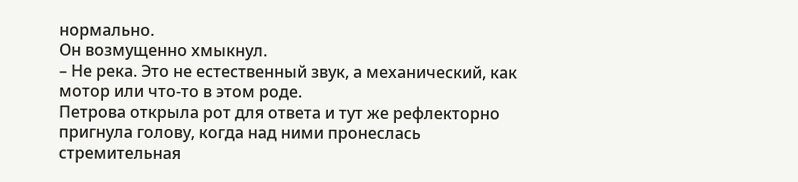нормально.
Он возмущенно хмыкнул.
– Не река. Это не естественный звук, а механический, как мотор или что-то в этом роде.
Петрова открыла рот для ответа и тут же рефлекторно пригнула голову, когда над ними пронеслась стремительная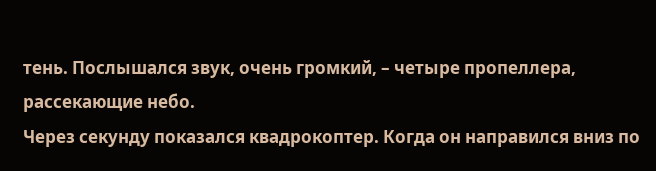тень. Послышался звук, очень громкий, – четыре пропеллера, рассекающие небо.
Через секунду показался квадрокоптер. Когда он направился вниз по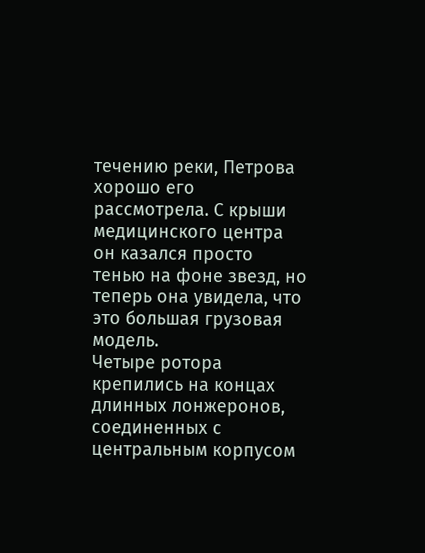течению реки, Петрова хорошо его рассмотрела. С крыши медицинского центра он казался просто тенью на фоне звезд, но теперь она увидела, что это большая грузовая модель.
Четыре ротора крепились на концах длинных лонжеронов, соединенных с центральным корпусом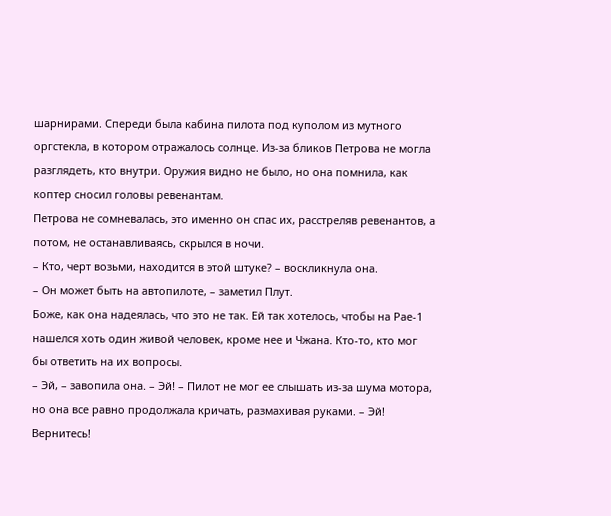шарнирами. Спереди была кабина пилота под куполом из мутного оргстекла, в котором отражалось солнце. Из-за бликов Петрова не могла разглядеть, кто внутри. Оружия видно не было, но она помнила, как коптер сносил головы ревенантам.
Петрова не сомневалась, это именно он спас их, расстреляв ревенантов, а потом, не останавливаясь, скрылся в ночи.
– Кто, черт возьми, находится в этой штуке? – воскликнула она.
– Он может быть на автопилоте, – заметил Плут.
Боже, как она надеялась, что это не так. Ей так хотелось, чтобы на Рае-1 нашелся хоть один живой человек, кроме нее и Чжана. Кто-то, кто мог бы ответить на их вопросы.
– Эй, – завопила она. – Эй! – Пилот не мог ее слышать из-за шума мотора, но она все равно продолжала кричать, размахивая руками. – Эй! Вернитесь!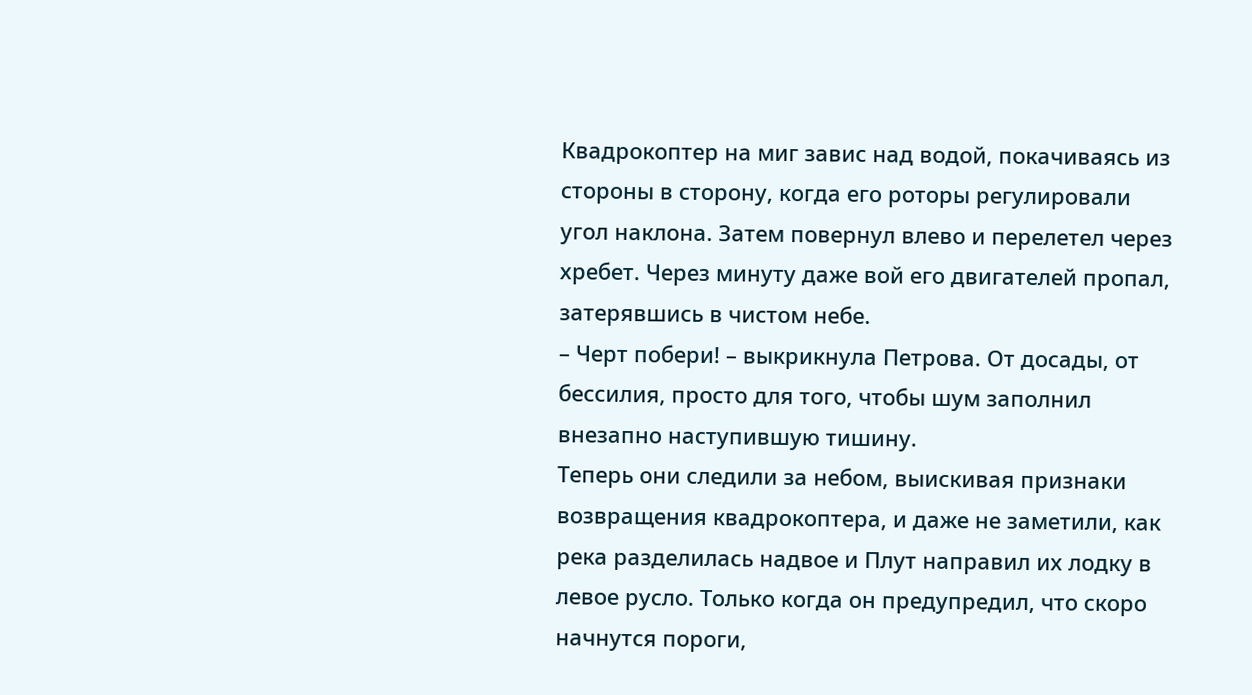Квадрокоптер на миг завис над водой, покачиваясь из стороны в сторону, когда его роторы регулировали угол наклона. Затем повернул влево и перелетел через хребет. Через минуту даже вой его двигателей пропал, затерявшись в чистом небе.
– Черт побери! – выкрикнула Петрова. От досады, от бессилия, просто для того, чтобы шум заполнил внезапно наступившую тишину.
Теперь они следили за небом, выискивая признаки возвращения квадрокоптера, и даже не заметили, как река разделилась надвое и Плут направил их лодку в левое русло. Только когда он предупредил, что скоро начнутся пороги,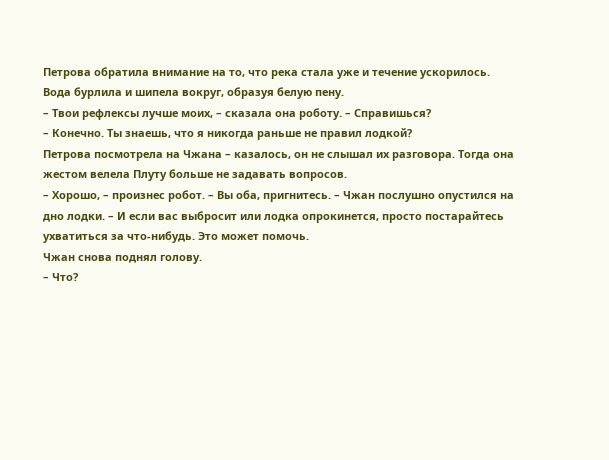Петрова обратила внимание на то, что река стала уже и течение ускорилось. Вода бурлила и шипела вокруг, образуя белую пену.
– Твои рефлексы лучше моих, – сказала она роботу. – Справишься?
– Конечно. Ты знаешь, что я никогда раньше не правил лодкой?
Петрова посмотрела на Чжана – казалось, он не слышал их разговора. Тогда она жестом велела Плуту больше не задавать вопросов.
– Хорошо, – произнес робот. – Вы оба, пригнитесь. – Чжан послушно опустился на дно лодки. – И если вас выбросит или лодка опрокинется, просто постарайтесь ухватиться за что-нибудь. Это может помочь.
Чжан снова поднял голову.
– Что?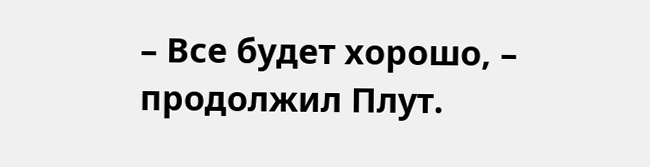– Все будет хорошо, – продолжил Плут.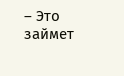– Это займет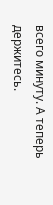всего минуту. А теперь держитесь.